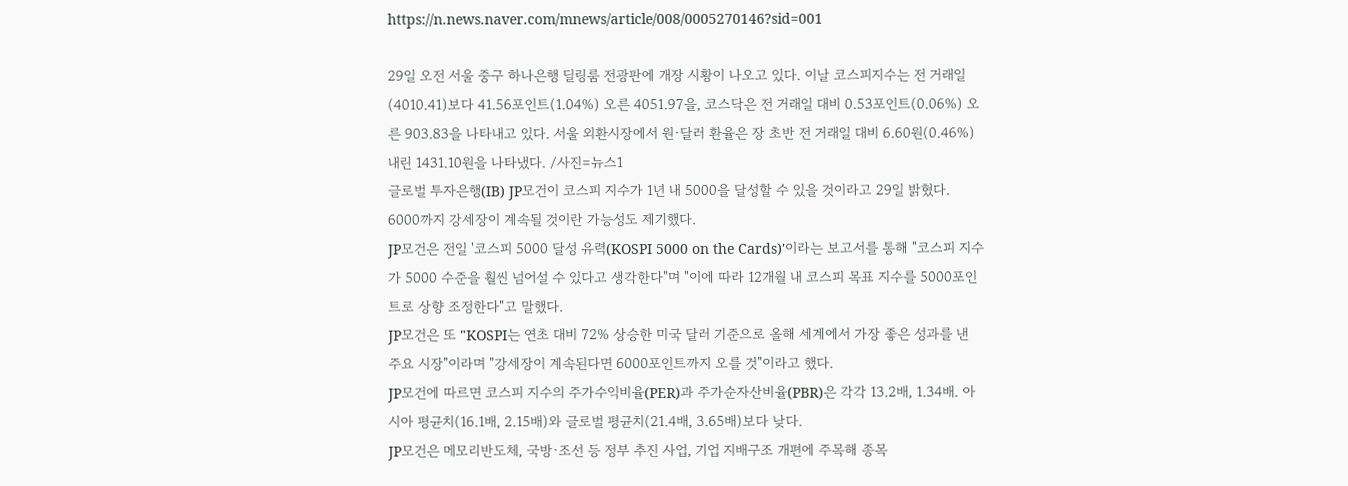https://n.news.naver.com/mnews/article/008/0005270146?sid=001

29일 오전 서울 중구 하나은행 딜링룸 전광판에 개장 시황이 나오고 있다. 이날 코스피지수는 전 거래일(4010.41)보다 41.56포인트(1.04%) 오른 4051.97을, 코스닥은 전 거래일 대비 0.53포인트(0.06%) 오른 903.83을 나타내고 있다. 서울 외환시장에서 원·달러 환율은 장 초반 전 거래일 대비 6.60원(0.46%) 내린 1431.10원을 나타냈다. /사진=뉴스1
글로벌 투자은행(IB) JP모건이 코스피 지수가 1년 내 5000을 달성할 수 있을 것이라고 29일 밝혔다. 6000까지 강세장이 계속될 것이란 가능성도 제기했다.
JP모건은 전일 '코스피 5000 달성 유력(KOSPI 5000 on the Cards)'이라는 보고서를 통해 "코스피 지수가 5000 수준을 훨씬 넘어설 수 있다고 생각한다"며 "이에 따라 12개월 내 코스피 목표 지수를 5000포인트로 상향 조정한다"고 말했다.
JP모건은 또 "KOSPI는 연초 대비 72% 상승한 미국 달러 기준으로 올해 세계에서 가장 좋은 성과를 낸 주요 시장"이라며 "강세장이 계속된다면 6000포인트까지 오를 것"이라고 했다.
JP모건에 따르면 코스피 지수의 주가수익비율(PER)과 주가순자산비율(PBR)은 각각 13.2배, 1.34배. 아시아 평균치(16.1배, 2.15배)와 글로벌 평균치(21.4배, 3.65배)보다 낮다.
JP모건은 메모리반도체, 국방·조선 등 정부 추진 사업, 기업 지배구조 개편에 주목해 종목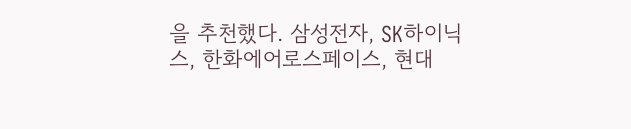을 추천했다. 삼성전자, SK하이닉스, 한화에어로스페이스, 현대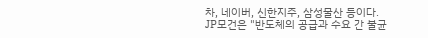차, 네이버, 신한지주, 삼성물산 등이다.
JP모건은 "반도체의 공급과 수요 간 불균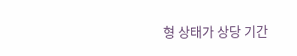형 상태가 상당 기간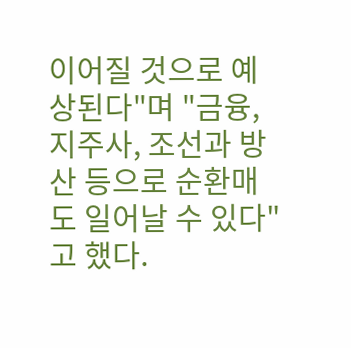이어질 것으로 예상된다"며 "금융, 지주사, 조선과 방산 등으로 순환매도 일어날 수 있다"고 했다.